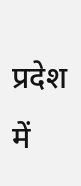प्रदेश में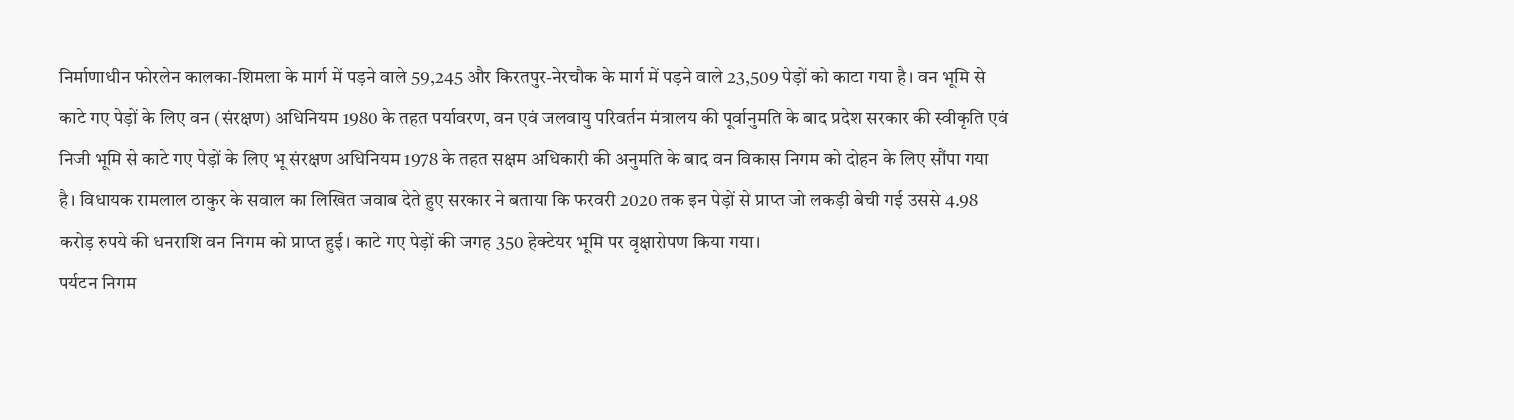निर्माणाधीन फोरलेन कालका-शिमला के मार्ग में पड़ने वाले 59,245 और किरतपुर-नेरचौक के मार्ग में पड़ने वाले 23,509 पेड़ों को काटा गया है। वन भूमि से काटे गए पेड़ों के लिए वन (संरक्षण) अधिनियम 1980 के तहत पर्यावरण, वन एवं जलवायु परिवर्तन मंत्रालय की पूर्वानुमति के बाद प्रदेश सरकार की स्वीकृति एवं निजी भूमि से काटे गए पेड़ों के लिए भू संरक्षण अधिनियम 1978 के तहत सक्षम अधिकारी की अनुमति के बाद वन विकास निगम को दोहन के लिए सौंपा गया है। विधायक रामलाल ठाकुर के सवाल का लिखित जवाब देते हुए सरकार ने बताया कि फरवरी 2020 तक इन पेड़ों से प्राप्त जो लकड़ी बेची गई उससे 4.98 करोड़ रुपये की धनराशि वन निगम को प्राप्त हुई। काटे गए पेड़ों की जगह 350 हेक्टेयर भूमि पर वृक्षारोपण किया गया।
पर्यटन निगम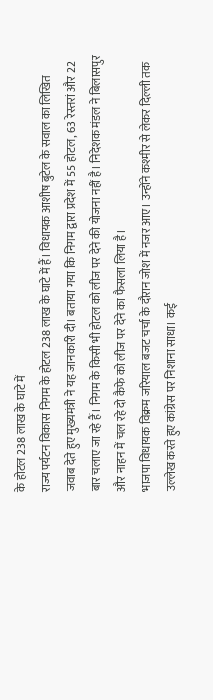के होटल 238 लाख के घाटे में
राज्य पर्यटन विकास निगम के होटल 238 लाख के घाटे में हैं। विधायक आशीष बुटेल के सवाल का लिखित जवाब देते हुए मुख्यमंत्री ने यह जानकारी दी। बताया गया कि निगम द्वारा प्रदेश में 55 होटल, 63 रेस्तरां और 22 बार चलाए जा रहे हैं। निगम के किसी भी होटल को लीज पर देने की योजना नहीं है। निदेशक मंडल ने बिलासपुर और नाहन में चल रहे दो कैफे को लीज पर देने का फैसला लिया है।
भाजपा विधायक विक्रम जरियाल बजट चर्चा के दौरान जोश में नजर आए। उन्होंने कश्मीर से लेकर दिल्ली तक उल्लेख करते हुए कांग्रेस पर निशाना साधा। कई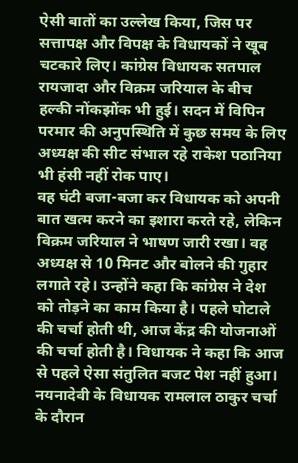ऐसी बातों का उल्लेख किया, जिस पर सत्तापक्ष और विपक्ष के विधायकों ने खूब चटकारे लिए। कांग्रेस विधायक सतपाल रायजादा और विक्रम जरियाल के बीच हल्की नोंकझोंक भी हुई। सदन में विपिन परमार की अनुपस्थिति में कुछ समय के लिए अध्यक्ष की सीट संभाल रहे राकेश पठानिया भी हंसी नहीं रोक पाए।
वह घंटी बजा-बजा कर विधायक को अपनी बात खत्म करने का इशारा करते रहे, लेकिन विक्रम जरियाल ने भाषण जारी रखा। वह अध्यक्ष से 10 मिनट और बोलने की गुहार लगाते रहे। उन्होंने कहा कि कांग्रेस ने देश को तोड़ने का काम किया है। पहले घोटाले की चर्चा होती थी, आज केंद्र की योजनाओं की चर्चा होती है। विधायक ने कहा कि आज से पहले ऐसा संतुलित बजट पेश नहीं हुआ।
नयनादेवी के विधायक रामलाल ठाकुर चर्चा के दौरान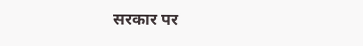सरकार पर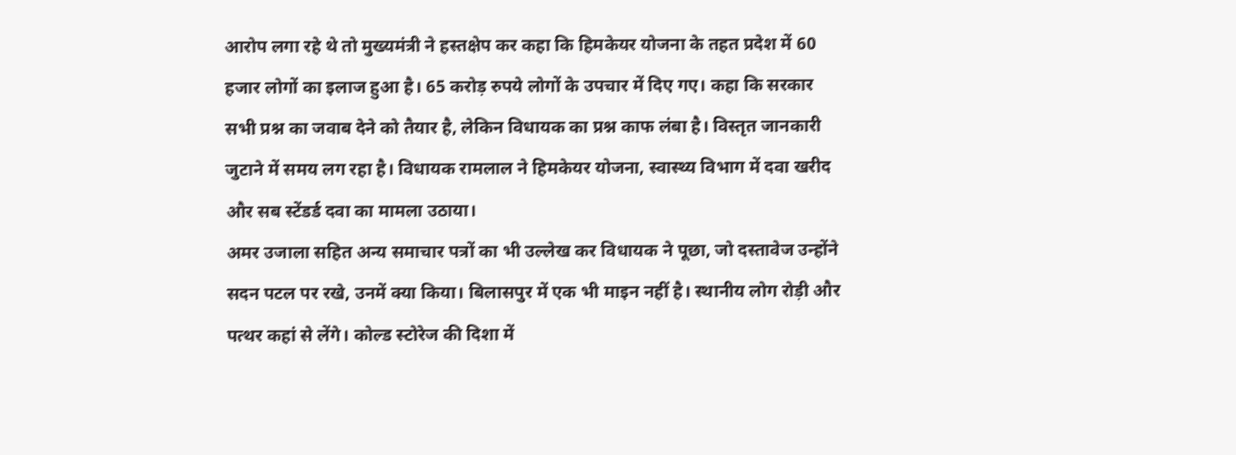आरोप लगा रहे थे तो मुख्यमंत्री ने हस्तक्षेप कर कहा कि हिमकेयर योजना के तहत प्रदेश में 60 हजार लोगों का इलाज हुआ है। 65 करोड़ रुपये लोगों के उपचार में दिए गए। कहा कि सरकार सभी प्रश्न का जवाब देने को तैयार है, लेकिन विधायक का प्रश्न काफ लंबा है। विस्तृत जानकारी जुटाने में समय लग रहा है। विधायक रामलाल ने हिमकेयर योजना, स्वास्थ्य विभाग में दवा खरीद और सब स्टेंडर्ड दवा का मामला उठाया।
अमर उजाला सहित अन्य समाचार पत्रों का भी उल्लेख कर विधायक ने पूछा, जो दस्तावेज उन्होंने सदन पटल पर रखे, उनमें क्या किया। बिलासपुर में एक भी माइन नहीं है। स्थानीय लोग रोड़ी और पत्थर कहां से लेंगे। कोल्ड स्टोरेज की दिशा में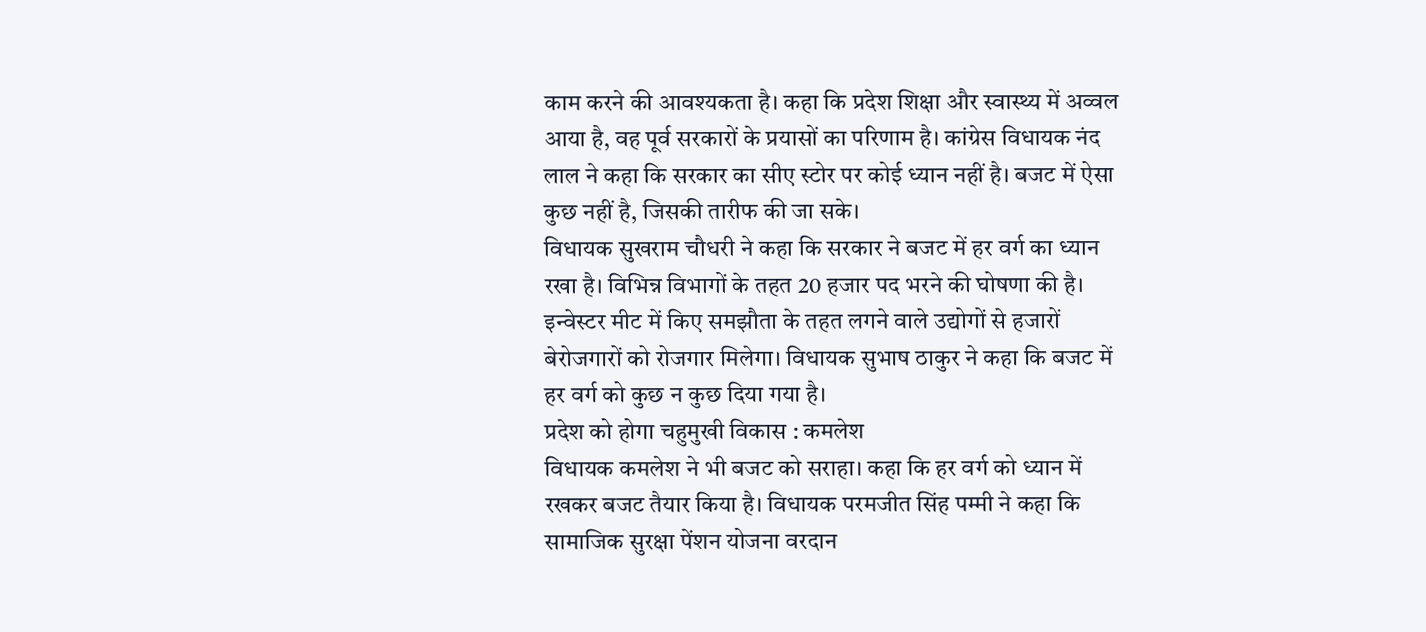काम करने की आवश्यकता है। कहा कि प्रदेश शिक्षा और स्वास्थ्य में अव्वल आया है, वह पूर्व सरकारों के प्रयासों का परिणाम है। कांग्रेस विधायक नंद लाल ने कहा कि सरकार का सीए स्टोर पर कोई ध्यान नहीं है। बजट में ऐसा कुछ नहीं है, जिसकी तारीफ की जा सके।
विधायक सुखराम चौधरी ने कहा कि सरकार ने बजट में हर वर्ग का ध्यान रखा है। विभिन्न विभागों के तहत 20 हजार पद भरने की घोषणा की है। इन्वेस्टर मीट में किए समझौता के तहत लगने वाले उद्योगों से हजारों बेरोजगारों को रोजगार मिलेगा। विधायक सुभाष ठाकुर ने कहा कि बजट में हर वर्ग को कुछ न कुछ दिया गया है।
प्रदेश को होगा चहुमुखी विकास : कमलेश
विधायक कमलेश ने भी बजट को सराहा। कहा कि हर वर्ग को ध्यान में रखकर बजट तैयार किया है। विधायक परमजीत सिंह पम्मी ने कहा कि सामाजिक सुरक्षा पेंशन योजना वरदान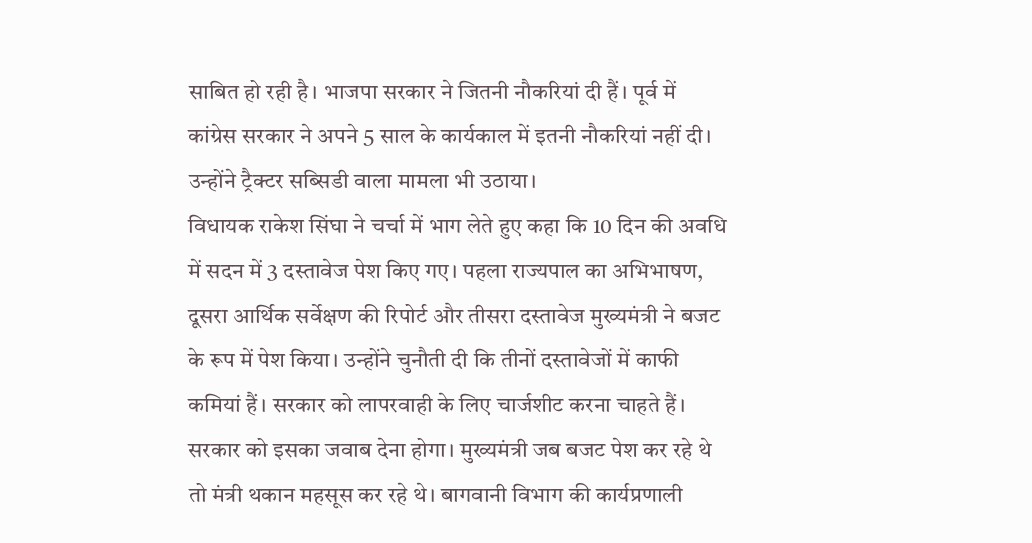साबित हो रही है। भाजपा सरकार ने जितनी नौकरियां दी हैं। पूर्व में कांग्रेस सरकार ने अपने 5 साल के कार्यकाल में इतनी नौकरियां नहीं दी। उन्होंने ट्रैक्टर सब्सिडी वाला मामला भी उठाया।
विधायक राकेश सिंघा ने चर्चा में भाग लेते हुए कहा कि 10 दिन की अवधि में सदन में 3 दस्तावेज पेश किए गए। पहला राज्यपाल का अभिभाषण, दूसरा आर्थिक सर्वेक्षण की रिपोर्ट और तीसरा दस्तावेज मुख्यमंत्री ने बजट के रूप में पेश किया। उन्होंने चुनौती दी कि तीनों दस्तावेजों में काफी कमियां हैं। सरकार को लापरवाही के लिए चार्जशीट करना चाहते हैं।
सरकार को इसका जवाब देना होगा। मुख्यमंत्री जब बजट पेश कर रहे थे तो मंत्री थकान महसूस कर रहे थे। बागवानी विभाग की कार्यप्रणाली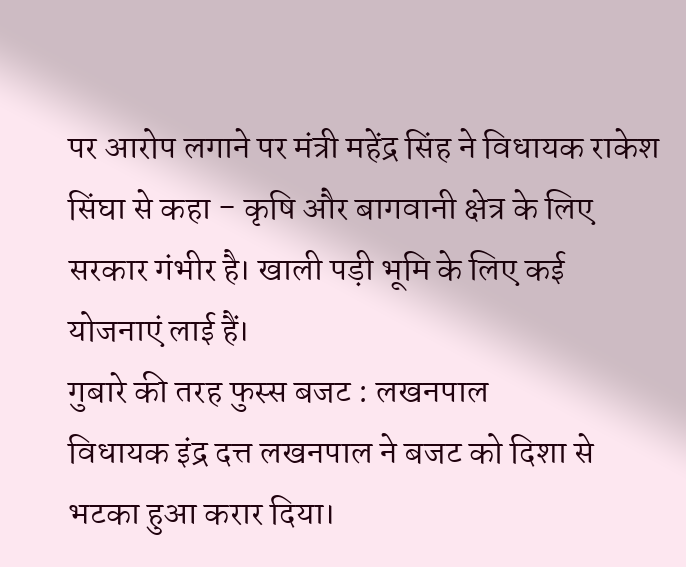पर आरोप लगाने पर मंत्री महेंद्र सिंह ने विधायक राकेश सिंघा से कहा - कृषि और बागवानी क्षेत्र के लिए सरकार गंभीर है। खाली पड़ी भूमि के लिए कई योजनाएं लाई हैं।
गुबारे की तरह फुस्स बजट : लखनपाल
विधायक इंद्र दत्त लखनपाल ने बजट को दिशा से भटका हुआ करार दिया।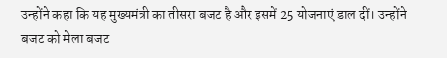उन्होंने कहा कि यह मुख्यमंत्री का तीसरा बजट है और इसमें 25 योजनाएं डाल दीं। उन्होंने बजट को मेला बजट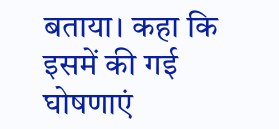बताया। कहा कि इसमें की गई घोषणाएं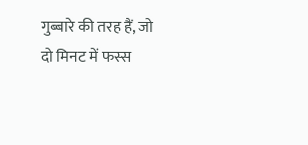गुब्बारे की तरह हैं, जो दो मिनट में फस्स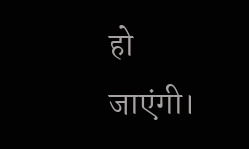हो जाएंगी।